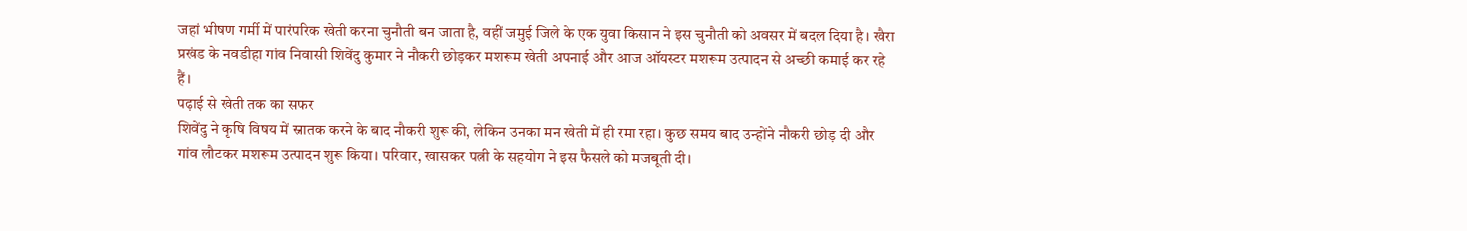जहां भीषण गर्मी में पारंपरिक खेती करना चुनौती बन जाता है, वहीं जमुई जिले के एक युवा किसान ने इस चुनौती को अवसर में बदल दिया है। खैरा प्रखंड के नवडीहा गांव निवासी शिवेंदु कुमार ने नौकरी छोड़कर मशरूम खेती अपनाई और आज ऑयस्टर मशरूम उत्पादन से अच्छी कमाई कर रहे हैं।
पढ़ाई से खेती तक का सफर
शिवेंदु ने कृषि विषय में स्नातक करने के बाद नौकरी शुरू की, लेकिन उनका मन खेती में ही रमा रहा। कुछ समय बाद उन्होंने नौकरी छोड़ दी और गांव लौटकर मशरूम उत्पादन शुरू किया। परिवार, खासकर पत्नी के सहयोग ने इस फैसले को मजबूती दी।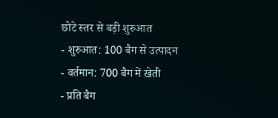छोटे स्तर से बड़ी शुरुआत
- शुरुआत: 100 बैग से उत्पादन
- वर्तमान: 700 बैग में खेती
- प्रति बैग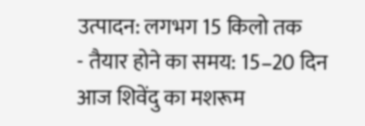उत्पादन: लगभग 15 किलो तक
- तैयार होने का समय: 15–20 दिन
आज शिवेंदु का मशरूम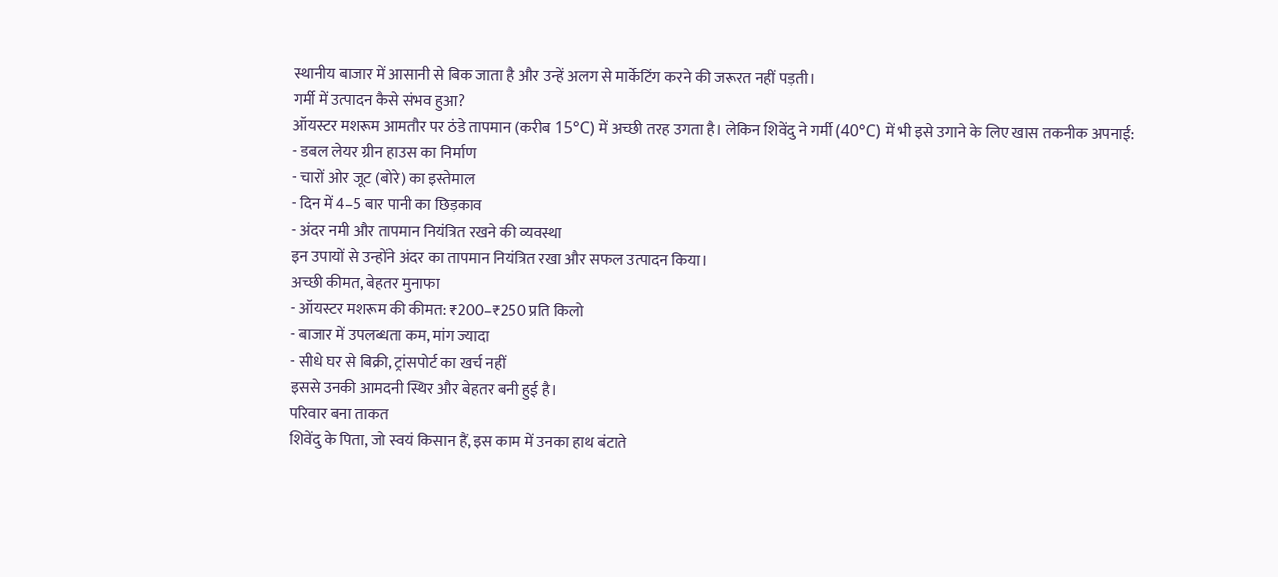स्थानीय बाजार में आसानी से बिक जाता है और उन्हें अलग से मार्केटिंग करने की जरूरत नहीं पड़ती।
गर्मी में उत्पादन कैसे संभव हुआ?
ऑयस्टर मशरूम आमतौर पर ठंडे तापमान (करीब 15°C) में अच्छी तरह उगता है। लेकिन शिवेंदु ने गर्मी (40°C) में भी इसे उगाने के लिए खास तकनीक अपनाई:
- डबल लेयर ग्रीन हाउस का निर्माण
- चारों ओर जूट (बोरे) का इस्तेमाल
- दिन में 4–5 बार पानी का छिड़काव
- अंदर नमी और तापमान नियंत्रित रखने की व्यवस्था
इन उपायों से उन्होंने अंदर का तापमान नियंत्रित रखा और सफल उत्पादन किया।
अच्छी कीमत, बेहतर मुनाफा
- ऑयस्टर मशरूम की कीमत: ₹200–₹250 प्रति किलो
- बाजार में उपलब्धता कम, मांग ज्यादा
- सीधे घर से बिक्री, ट्रांसपोर्ट का खर्च नहीं
इससे उनकी आमदनी स्थिर और बेहतर बनी हुई है।
परिवार बना ताकत
शिवेंदु के पिता, जो स्वयं किसान हैं, इस काम में उनका हाथ बंटाते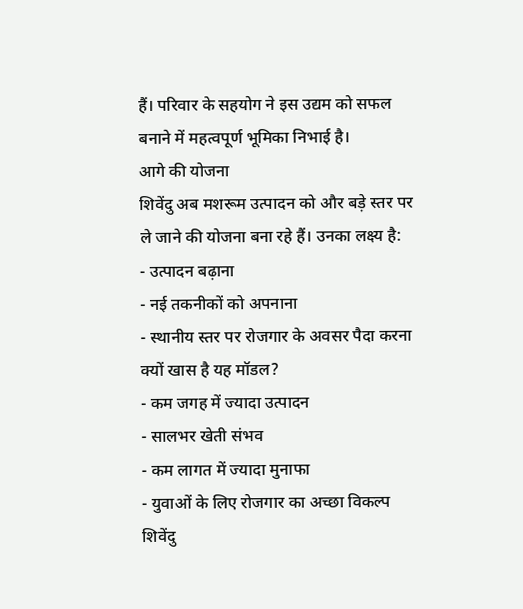हैं। परिवार के सहयोग ने इस उद्यम को सफल बनाने में महत्वपूर्ण भूमिका निभाई है।
आगे की योजना
शिवेंदु अब मशरूम उत्पादन को और बड़े स्तर पर ले जाने की योजना बना रहे हैं। उनका लक्ष्य है:
- उत्पादन बढ़ाना
- नई तकनीकों को अपनाना
- स्थानीय स्तर पर रोजगार के अवसर पैदा करना
क्यों खास है यह मॉडल?
- कम जगह में ज्यादा उत्पादन
- सालभर खेती संभव
- कम लागत में ज्यादा मुनाफा
- युवाओं के लिए रोजगार का अच्छा विकल्प
शिवेंदु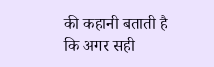की कहानी बताती है कि अगर सही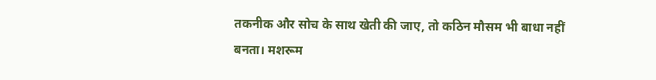तकनीक और सोच के साथ खेती की जाए, तो कठिन मौसम भी बाधा नहीं बनता। मशरूम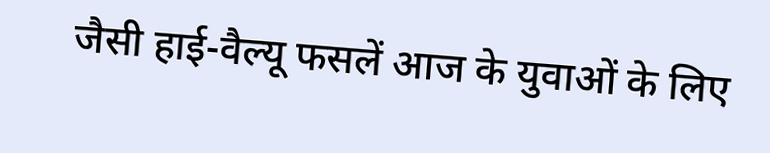जैसी हाई-वैल्यू फसलें आज के युवाओं के लिए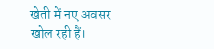खेती में नए अवसर खोल रही हैं।